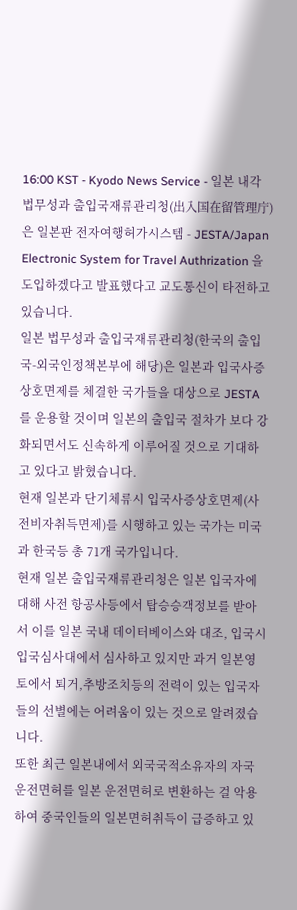16:00 KST - Kyodo News Service - 일본 내각 법무성과 출입국재류관리청(出入国在留管理庁)은 일본판 전자여행허가시스템 - JESTA/Japan Electronic System for Travel Authrization 을 도입하겠다고 발표했다고 교도통신이 타전하고 있습니다.
일본 법무성과 출입국재류관리청(한국의 출입국-외국인정책본부에 해당)은 일본과 입국사증상호면제를 체결한 국가들을 대상으로 JESTA를 운용할 것이며 일본의 출입국 절차가 보다 강화되면서도 신속하게 이루어질 것으로 기대하고 있다고 밝혔습니다.
현재 일본과 단기체류시 입국사증상호면제(사전비자취득면제)를 시행하고 있는 국가는 미국과 한국등 총 71개 국가입니다.
현재 일본 출입국재류관리청은 일본 입국자에 대해 사전 항공사등에서 탑승승객정보를 받아서 이를 일본 국내 데이터베이스와 대조, 입국시 입국심사대에서 심사하고 있지만 과거 일본영토에서 퇴거,추방조치등의 전력이 있는 입국자들의 선별에는 어려움이 있는 것으로 알려졌습니다.
또한 최근 일본내에서 외국국적소유자의 자국 운전면허를 일본 운전면허로 변환하는 걸 악용하여 중국인들의 일본면허취득이 급증하고 있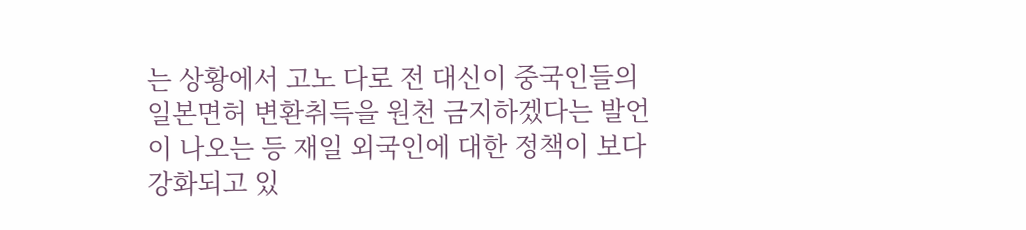는 상황에서 고노 다로 전 대신이 중국인들의 일본면허 변환취득을 원천 금지하겠다는 발언이 나오는 등 재일 외국인에 대한 정책이 보다 강화되고 있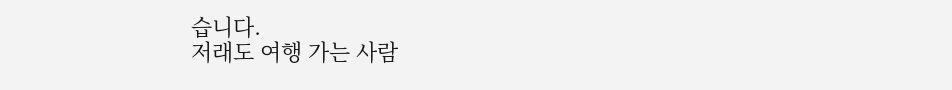습니다.
저래도 여행 가는 사람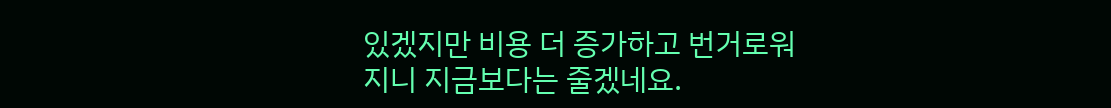있겠지만 비용 더 증가하고 번거로워 지니 지금보다는 줄겠네요.